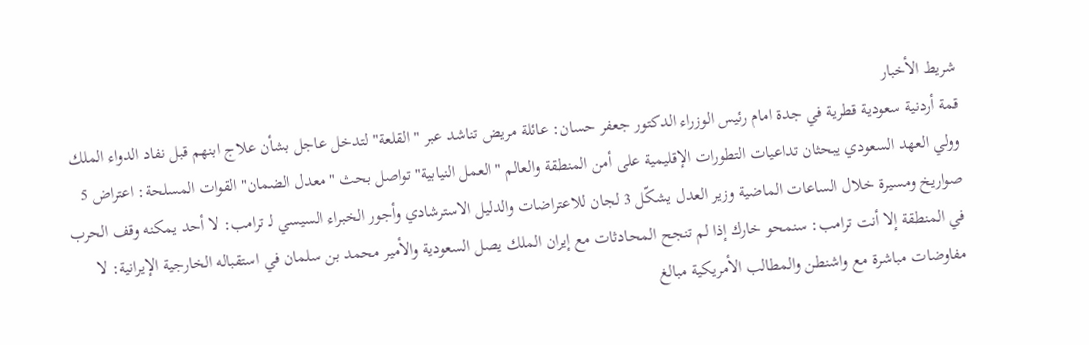شريط الأخبار
قمة أردنية سعودية قطرية في جدة امام رئيس الوزراء الدكتور جعفر حسان: عائلة مريض تناشد عبر " القلعة" لتدخل عاجل بشأن علاج ابنهم قبل نفاد الدواء الملك وولي العهد السعودي يبحثان تداعيات التطورات الإقليمية على أمن المنطقة والعالم "العمل النيابية" تواصل بحث "معدل الضمان" القوات المسلحة: اعتراض 5 صواريخ ومسيرة خلال الساعات الماضية وزير العدل يشكّل 3 لجان للاعتراضات والدليل الاسترشادي وأجور الخبراء السيسي لـ ترامب: لا أحد يمكنه وقف الحرب في المنطقة إلا أنت ترامب: سنمحو خارك إذا لم تنجح المحادثات مع إيران الملك يصل السعودية والأمير محمد بن سلمان في استقباله الخارجية الإيرانية: لا مفاوضات مباشرة مع واشنطن والمطالب الأمريكية مبالغ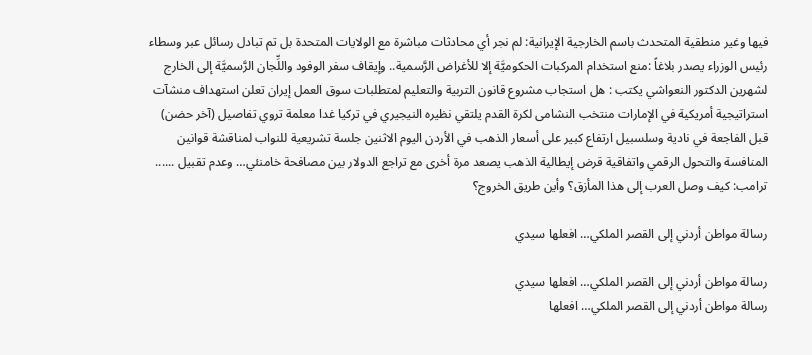فيها وغير منطقية المتحدث باسم الخارجية الإيرانية: لم نجر أي محادثات مباشرة مع الولايات المتحدة بل تم تبادل رسائل عبر وسطاء رئيس الوزراء يصدر بلاغاً :منع استخدام المركبات الحكوميَّة إلا للأغراض الرَّسمية.. وإيقاف سفر الوفود واللِّجان الرَّسميَّة إلى الخارج لشهرين الدكتور النعواشي يكتب : هل استجاب مشروع قانون التربية والتعليم لمتطلبات سوق العمل إيران تعلن استهداف منشآت استراتيجية أمريكية في الإمارات منتخب النشامى لكرة القدم يلتقي نظيره النيجيري في تركيا غدا معلمة تروي تفاصيل (آخر حضن) قبل الفاجعة في نادية وسلسبيل ارتفاع كبير على أسعار الذهب في الأردن اليوم الاثنين جلسة تشريعية للنواب لمناقشة قوانين المنافسة والتحول الرقمي واتفاقية قرض إيطالية الذهب يصعد مرة أخرى مع تراجع الدولار بين مصافحة خامنئي… وعدم تقبيل ...... ترامب: كيف وصل العرب إلى هذا المأزق؟ وأين طريق الخروج؟

رسالة مواطن أردني إلى القصر الملكي… افعلها سيدي

رسالة مواطن أردني إلى القصر الملكي… افعلها سيدي
رسالة مواطن أردني إلى القصر الملكي… افعلها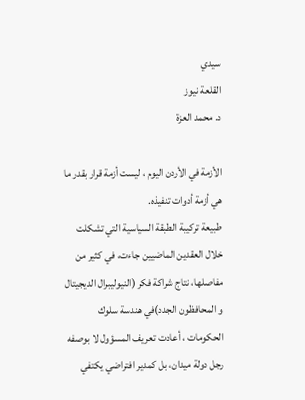سيدي
القلعة نيوز
د. محمد العزة

الأزمة في الأردن اليوم ، ليست أزمة قرار بقدر ما هي أزمة أدوات تنفيذه.
طبيعة تركيبة الطبقة السياسية التي تشكلت خلال العقدين الماضيين جاءت، في كثير من مفاصلها، نتاج شراكة فكر (النيوليبرال الديجيتال و المحافظون الجدد)في هندسة سلوك الحكومات ، أعادت تعريف المسؤول لا بوصفه رجل دولة ميدان، بل كمدير افتراضي يكتفي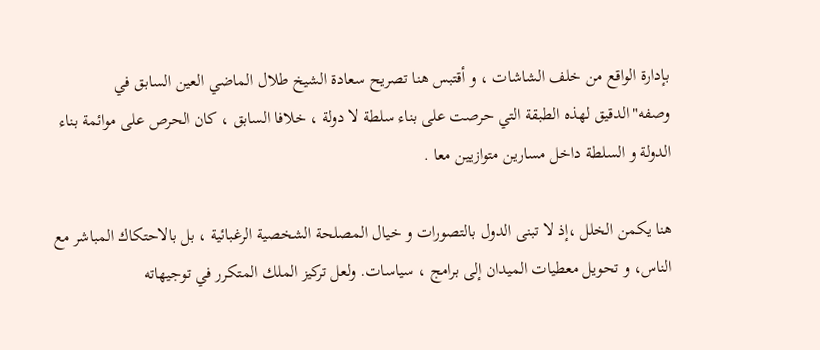بإدارة الواقع من خلف الشاشات ، و أقتبس هنا تصريح سعادة الشيخ طلال الماضي العين السابق في وصفه"الدقيق لهذه الطبقة التي حرصت على بناء سلطة لا دولة ، خلافا السابق ، كان الحرص على موائمة بناء الدولة و السلطة داخل مسارين متوازيين معا .

هنا يكمن الخلل ،إذ لا تبنى الدول بالتصورات و خيال المصلحة الشخصية الرغبائية ، بل بالاحتكاك المباشر مع الناس، و تحويل معطيات الميدان إلى برامج ، سياسات. ولعل تركيز الملك المتكرر في توجيهاته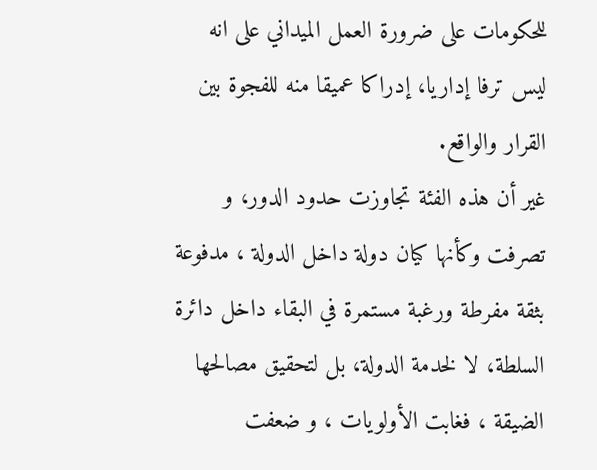للحكومات على ضرورة العمل الميداني على انه ليس ترفا إداريا، إدراكا عميقا منه للفجوة بين القرار والواقع.
غير أن هذه الفئة تجاوزت حدود الدور، و تصرفت وكأنها كيان دولة داخل الدولة ، مدفوعة بثقة مفرطة ورغبة مستمرة في البقاء داخل دائرة السلطة، لا لخدمة الدولة، بل لتحقيق مصالحها الضيقة ، فغابت الأولويات ، و ضعفت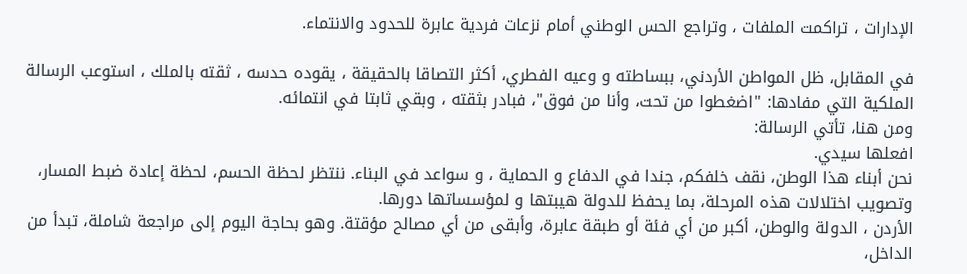الإدارات ، تراكمت الملفات ، وتراجع الحس الوطني أمام نزعات فردية عابرة للحدود والانتماء.

في المقابل، ظل المواطن الأردني، ببساطته و وعيه الفطري، أكثر التصاقا بالحقيقة ، يقوده حدسه ، ثقته بالملك ، استوعب الرسالة الملكية التي مفادها: "اضغطوا من تحت، وأنا من فوق"، فبادر بثقته ، وبقي ثابتا في انتمائه.
ومن هنا، تأتي الرسالة:
افعلها سيدي.
نحن أبناء هذا الوطن، نقف خلفكم، جندا في الدفاع و الحماية ، و سواعد في البناء. ننتظر لحظة الحسم، لحظة إعادة ضبط المسار، وتصويب اختلالات هذه المرحلة، بما يحفظ للدولة هيبتها و لمؤسساتها دورها.
الأردن ، الدولة والوطن، أكبر من أي فئة أو طبقة عابرة، وأبقى من أي مصالح مؤقتة. وهو بحاجة اليوم إلى مراجعة شاملة، تبدأ من الداخل،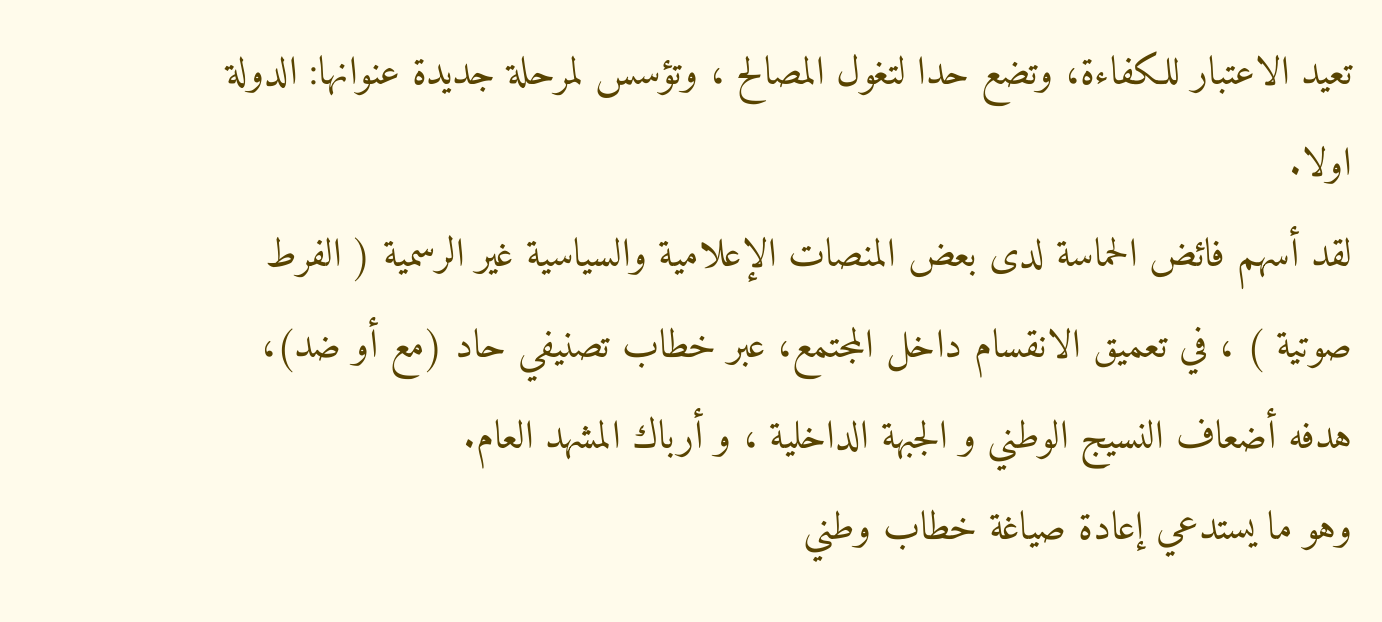تعيد الاعتبار للكفاءة، وتضع حدا لتغول المصالح ، وتؤسس لمرحلة جديدة عنوانها: الدولة اولا.
لقد أسهم فائض الحماسة لدى بعض المنصات الإعلامية والسياسية غير الرسمية ( الفرط صوتية ) ، في تعميق الانقسام داخل المجتمع، عبر خطاب تصنيفي حاد (مع أو ضد)، هدفه أضعاف النسيج الوطني و الجبهة الداخلية ، و أرباك المشهد العام.
وهو ما يستدعي إعادة صياغة خطاب وطني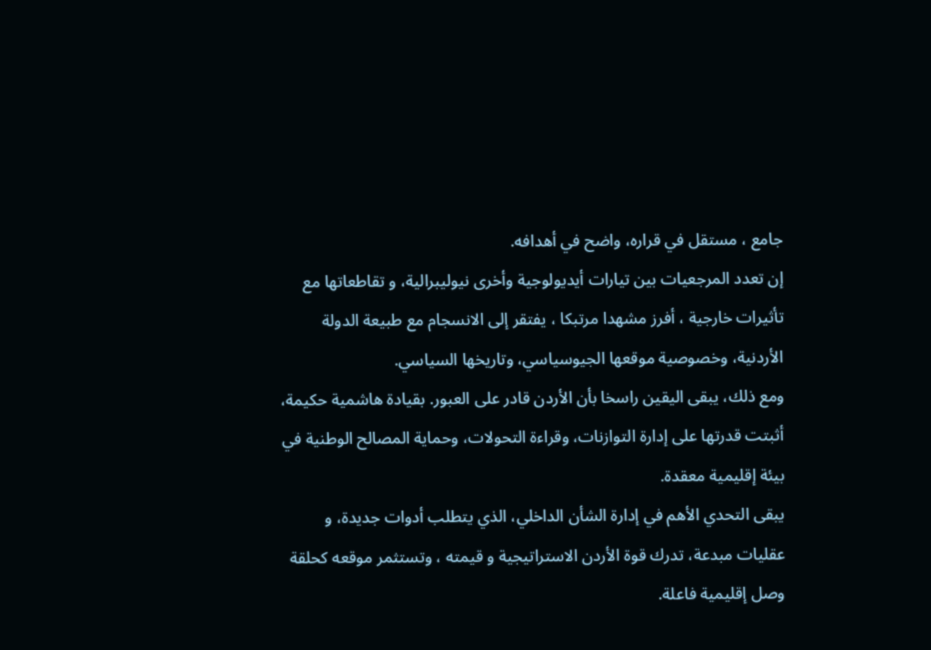جامع ، مستقل في قراره، واضح في أهدافه.
إن تعدد المرجعيات بين تيارات أيديولوجية وأخرى نيوليبرالية، و تقاطعاتها مع تأثيرات خارجية ، أفرز مشهدا مرتبكا ، يفتقر إلى الانسجام مع طبيعة الدولة الأردنية، وخصوصية موقعها الجيوسياسي، وتاريخها السياسي.
ومع ذلك، يبقى اليقين راسخا بأن الأردن قادر على العبور. بقيادة هاشمية حكيمة، أثبتت قدرتها على إدارة التوازنات، وقراءة التحولات، وحماية المصالح الوطنية في بيئة إقليمية معقدة.
يبقى التحدي الأهم في إدارة الشأن الداخلي، الذي يتطلب أدوات جديدة، و عقليات مبدعة، تدرك قوة الأردن الاستراتيجية و قيمته ، وتستثمر موقعه كحلقة وصل إقليمية فاعلة.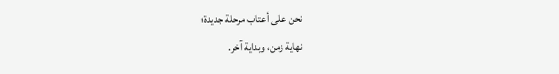نحن على أعتاب مرحلة جديدة؛
نهاية زمن، وبداية آخر.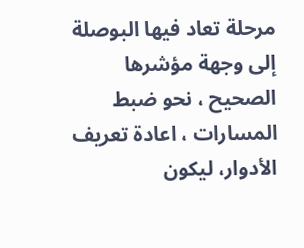مرحلة تعاد فيها البوصلة إلى وجهة مؤشرها الصحيح ، نحو ضبط المسارات ، اعادة تعريف الأدوار، ليكون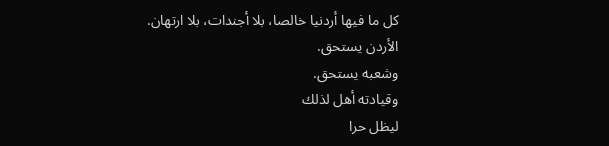كل ما فيها أردنيا خالصا، بلا أجندات، بلا ارتهان.
الأردن يستحق.
وشعبه يستحق.
وقيادته أهل لذلك
ليظل حرا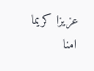عزيزا كريما امنا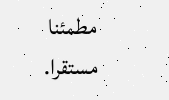مطمئنا مستقرا.